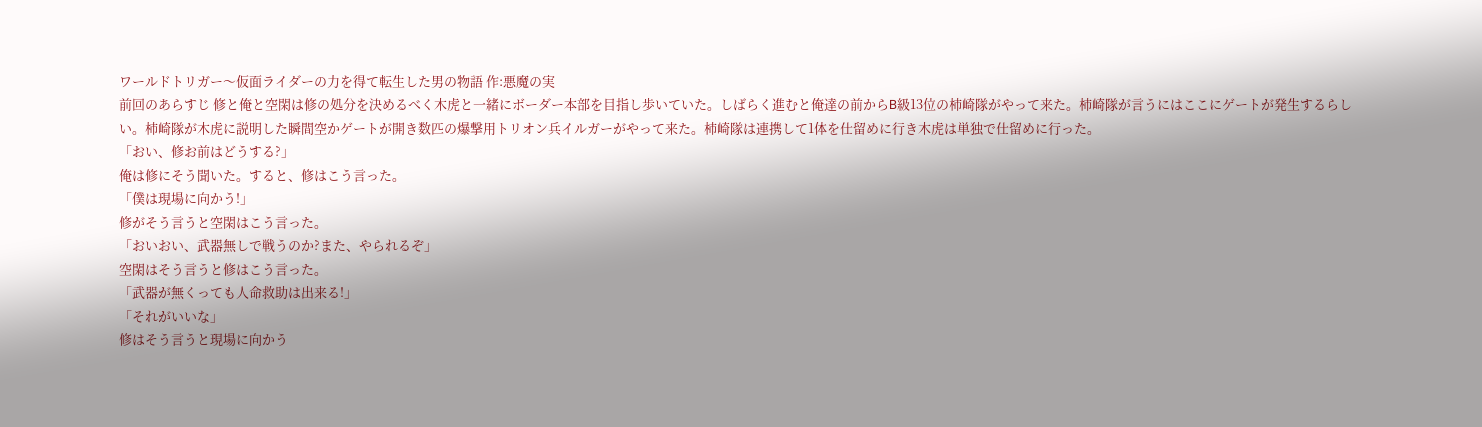ワールドトリガー〜仮面ライダーの力を得て転生した男の物語 作:悪魔の実
前回のあらすじ 修と俺と空閑は修の処分を決めるべく木虎と一緒にボーダー本部を目指し歩いていた。しばらく進むと俺達の前からB級13位の柿崎隊がやって来た。柿崎隊が言うにはここにゲートが発生するらしい。柿崎隊が木虎に説明した瞬間空かゲートが開き数匹の爆撃用トリオン兵イルガーがやって来た。柿崎隊は連携して1体を仕留めに行き木虎は単独で仕留めに行った。
「おい、修お前はどうする?」
俺は修にそう聞いた。すると、修はこう言った。
「僕は現場に向かう!」
修がそう言うと空閑はこう言った。
「おいおい、武器無しで戦うのか?また、やられるぞ」
空閑はそう言うと修はこう言った。
「武器が無くっても人命救助は出来る!」
「それがいいな」
修はそう言うと現場に向かう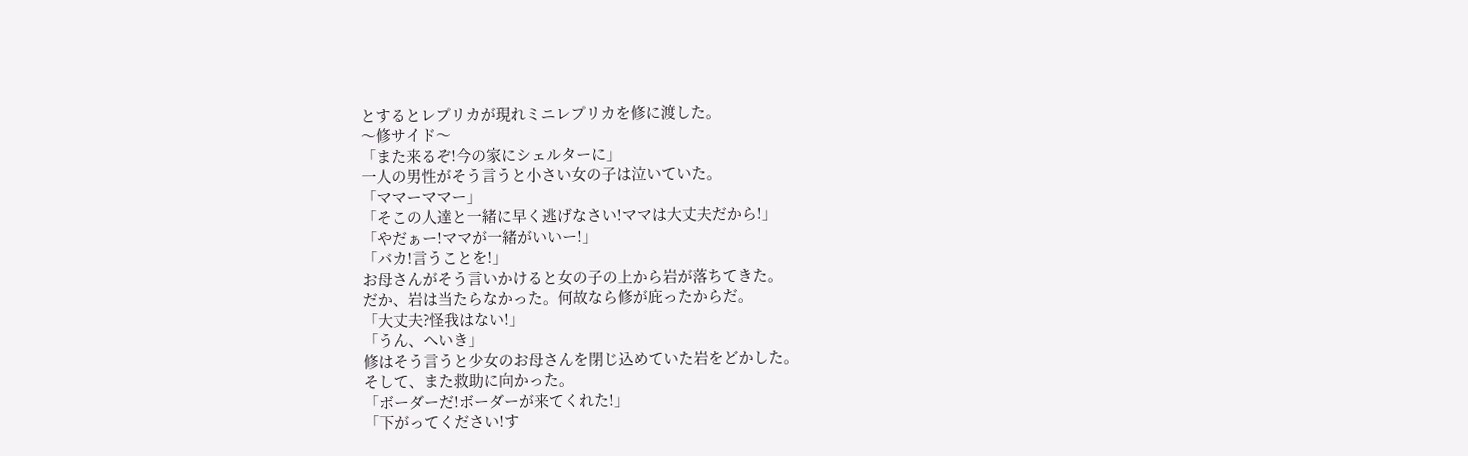とするとレプリカが現れミニレプリカを修に渡した。
〜修サイド〜
「また来るぞ!今の家にシェルターに」
一人の男性がそう言うと小さい女の子は泣いていた。
「ママーママー」
「そこの人達と一緒に早く逃げなさい!ママは大丈夫だから!」
「やだぁー!ママが一緒がいいー!」
「バカ!言うことを!」
お母さんがそう言いかけると女の子の上から岩が落ちてきた。
だか、岩は当たらなかった。何故なら修が庇ったからだ。
「大丈夫?怪我はない!」
「うん、へいき」
修はそう言うと少女のお母さんを閉じ込めていた岩をどかした。
そして、また救助に向かった。
「ボーダーだ!ボーダーが来てくれた!」
「下がってください!す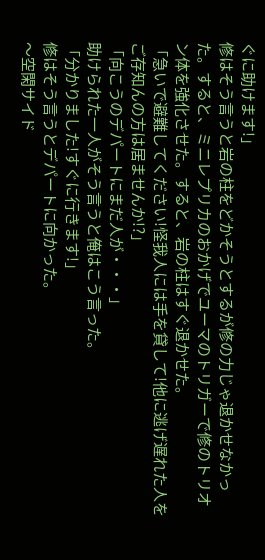ぐに助けます!」
修はそう言うと岩の柱をどかそうとするが修の力じゃ退かせなかった。すると、ミニレプリカのおかげでユーマのトリガーで修のトリオン体を強化させた。すると、岩の柱はすぐ退かせた。
「急いで避難してください!怪我人には手を貸して!他に逃げ遅れた人をご存知んの方は居ませんか!?」
「向こうのデパートにまだ人が・・・」
助けられた一人がそう言うと俺はこう言った。
「分かりました!すぐに行きます!」
修はそう言うとデパートに向かった。
〜空閑サイド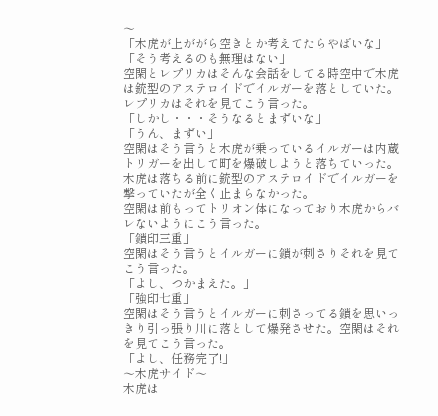〜
「木虎が上ががら空きとか考えてたらやばいな」
「そう考えるのも無理はない」
空閑とレプリカはそんな会話をしてる時空中で木虎は銃型のアステロイドでイルガーを落としていた。レプリカはそれを見てこう言った。
「しかし・・・そうなるとまずいな」
「うん、まずい」
空閑はそう言うと木虎が乗っているイルガーは内蔵トリガーを出して町を爆破しようと落ちていった。木虎は落ちる前に銃型のアステロイドでイルガーを撃っていたが全く止まらなかった。
空閑は前もってトリオン体になっており木虎からバレないようにこう言った。
「鎖印三重」
空閑はそう言うとイルガーに鎖が刺さりそれを見てこう言った。
「よし、つかまえた。」
「強印七重」
空閑はそう言うとイルガーに刺さってる鎖を思いっきり引っ張り川に落として爆発させた。空閑はそれを見てこう言った。
「よし、任務完了!」
〜木虎サイド〜
木虎は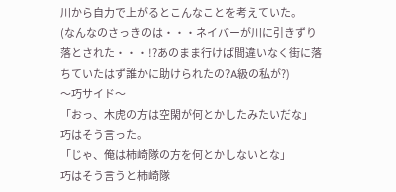川から自力で上がるとこんなことを考えていた。
(なんなのさっきのは・・・ネイバーが川に引きずり落とされた・・・!?あのまま行けば間違いなく街に落ちていたはず誰かに助けられたの?A級の私が?)
〜巧サイド〜
「おっ、木虎の方は空閑が何とかしたみたいだな」
巧はそう言った。
「じゃ、俺は柿崎隊の方を何とかしないとな」
巧はそう言うと柿崎隊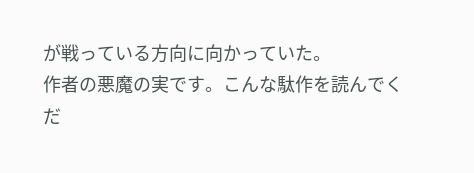が戦っている方向に向かっていた。
作者の悪魔の実です。こんな駄作を読んでくだ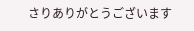さりありがとうございます